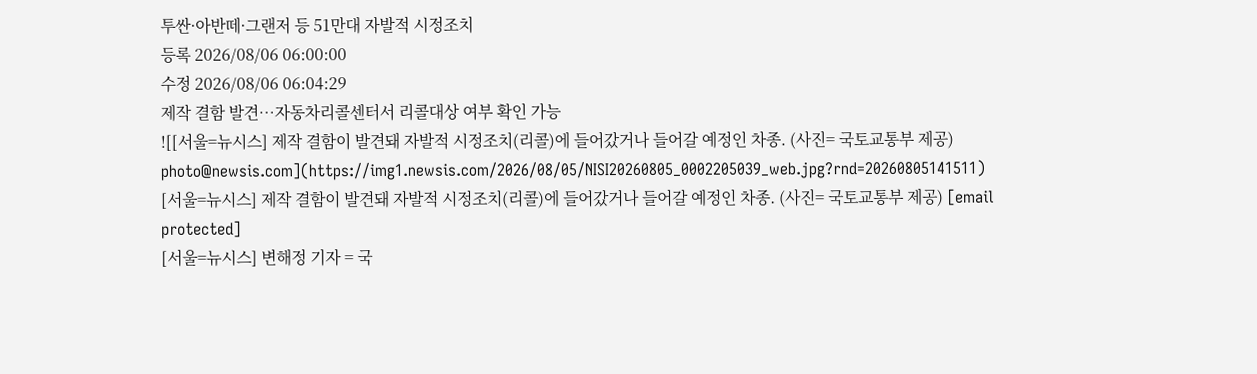투싼·아반떼·그랜저 등 51만대 자발적 시정조치
등록 2026/08/06 06:00:00
수정 2026/08/06 06:04:29
제작 결함 발견…자동차리콜센터서 리콜대상 여부 확인 가능
![[서울=뉴시스] 제작 결함이 발견돼 자발적 시정조치(리콜)에 들어갔거나 들어갈 예정인 차종. (사진= 국토교통부 제공) photo@newsis.com](https://img1.newsis.com/2026/08/05/NISI20260805_0002205039_web.jpg?rnd=20260805141511)
[서울=뉴시스] 제작 결함이 발견돼 자발적 시정조치(리콜)에 들어갔거나 들어갈 예정인 차종. (사진= 국토교통부 제공) [email protected]
[서울=뉴시스] 변해정 기자 = 국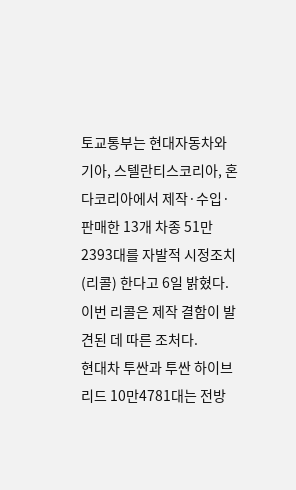토교통부는 현대자동차와 기아, 스텔란티스코리아, 혼다코리아에서 제작·수입·판매한 13개 차종 51만2393대를 자발적 시정조치(리콜) 한다고 6일 밝혔다.
이번 리콜은 제작 결함이 발견된 데 따른 조처다.
현대차 투싼과 투싼 하이브리드 10만4781대는 전방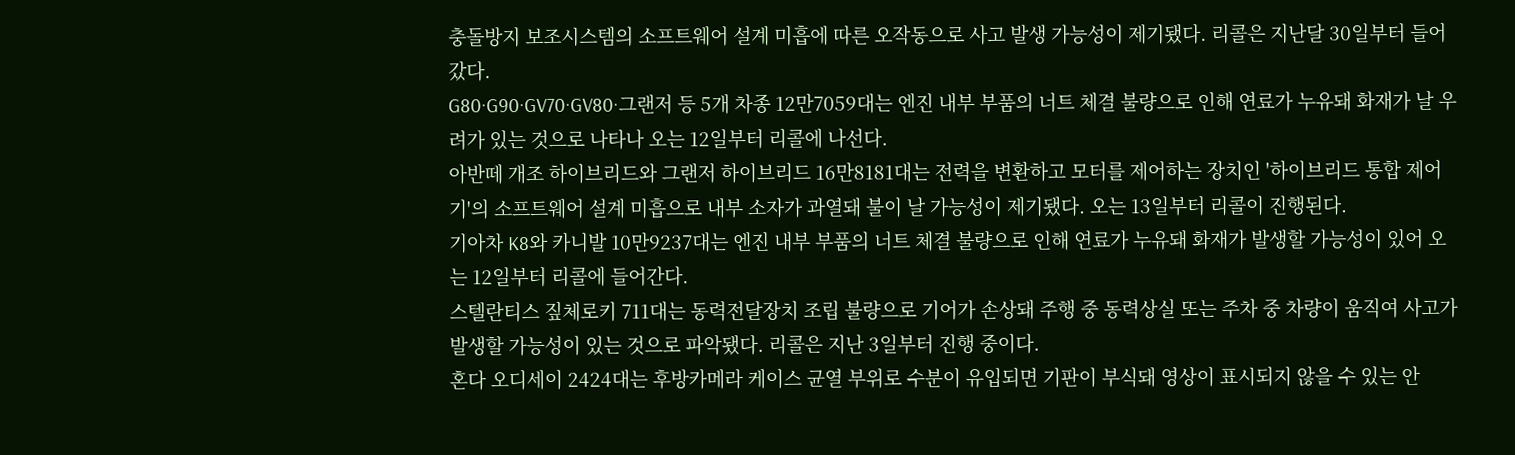충돌방지 보조시스템의 소프트웨어 설계 미흡에 따른 오작동으로 사고 발생 가능성이 제기됐다. 리콜은 지난달 30일부터 들어갔다.
G80·G90·GV70·GV80·그랜저 등 5개 차종 12만7059대는 엔진 내부 부품의 너트 체결 불량으로 인해 연료가 누유돼 화재가 날 우려가 있는 것으로 나타나 오는 12일부터 리콜에 나선다.
아반떼 개조 하이브리드와 그랜저 하이브리드 16만8181대는 전력을 변환하고 모터를 제어하는 장치인 '하이브리드 통합 제어기'의 소프트웨어 설계 미흡으로 내부 소자가 과열돼 불이 날 가능성이 제기됐다. 오는 13일부터 리콜이 진행된다.
기아차 K8와 카니발 10만9237대는 엔진 내부 부품의 너트 체결 불량으로 인해 연료가 누유돼 화재가 발생할 가능성이 있어 오는 12일부터 리콜에 들어간다.
스텔란티스 짚체로키 711대는 동력전달장치 조립 불량으로 기어가 손상돼 주행 중 동력상실 또는 주차 중 차량이 움직여 사고가 발생할 가능성이 있는 것으로 파악됐다. 리콜은 지난 3일부터 진행 중이다.
혼다 오디세이 2424대는 후방카메라 케이스 균열 부위로 수분이 유입되면 기판이 부식돼 영상이 표시되지 않을 수 있는 안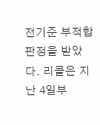전기준 부적합 판정을 받았다. 리콜은 지난 4일부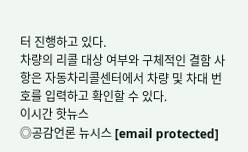터 진행하고 있다.
차량의 리콜 대상 여부와 구체적인 결함 사항은 자동차리콜센터에서 차량 및 차대 번호를 입력하고 확인할 수 있다.
이시간 핫뉴스
◎공감언론 뉴시스 [email protected]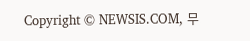Copyright © NEWSIS.COM, 무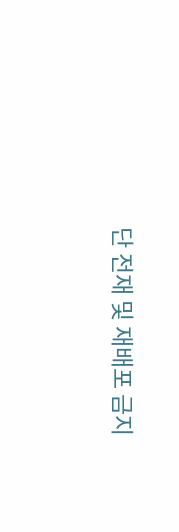단 전재 및 재배포 금지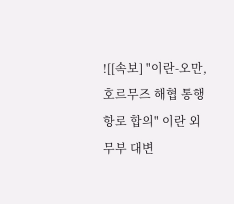![[속보] "이란-오만, 호르무즈 해협 통행 항로 합의" 이란 외무부 대변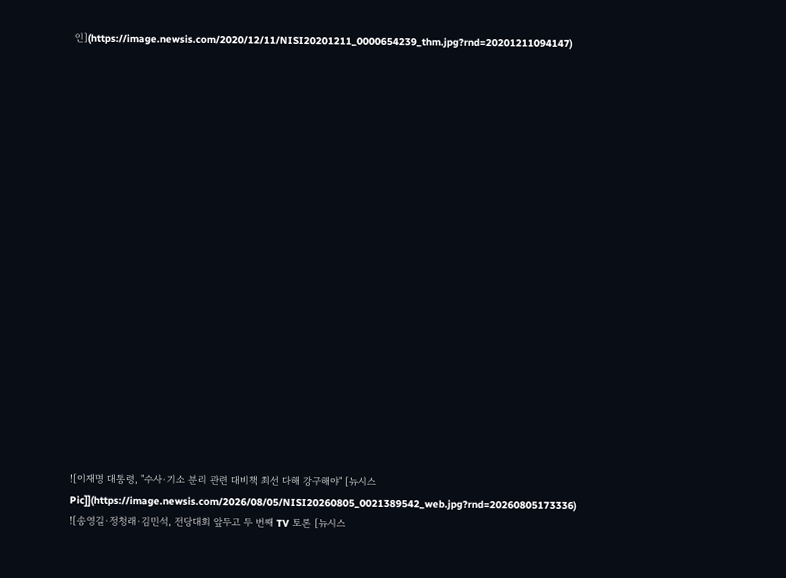인](https://image.newsis.com/2020/12/11/NISI20201211_0000654239_thm.jpg?rnd=20201211094147)




















![이재명 대통령, "수사·기소 분리 관련 대비책 최선 다해 강구해야" [뉴시스Pic]](https://image.newsis.com/2026/08/05/NISI20260805_0021389542_web.jpg?rnd=20260805173336)
![송영길·정청래·김민석, 전당대회 앞두고 두 번째 TV 토론 [뉴시스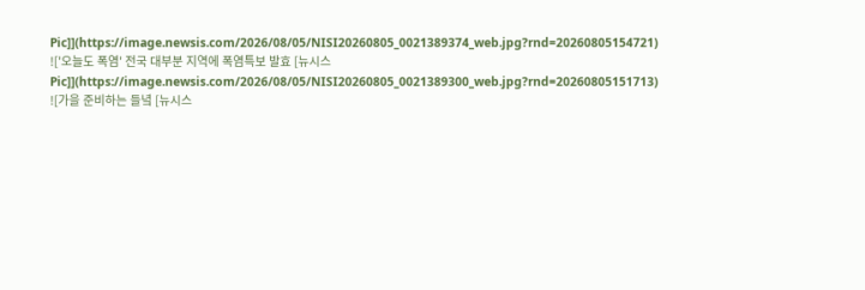Pic]](https://image.newsis.com/2026/08/05/NISI20260805_0021389374_web.jpg?rnd=20260805154721)
!['오늘도 폭염' 전국 대부분 지역에 폭염특보 발효 [뉴시스Pic]](https://image.newsis.com/2026/08/05/NISI20260805_0021389300_web.jpg?rnd=20260805151713)
![가을 준비하는 들녘 [뉴시스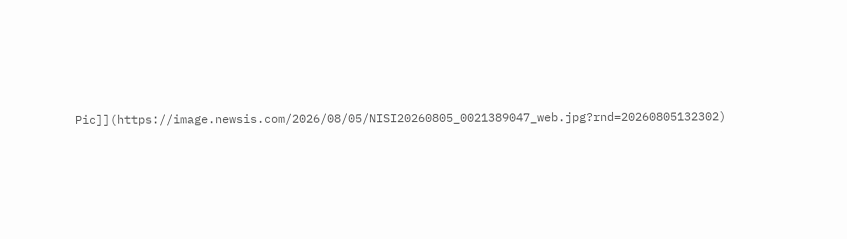Pic]](https://image.newsis.com/2026/08/05/NISI20260805_0021389047_web.jpg?rnd=20260805132302)